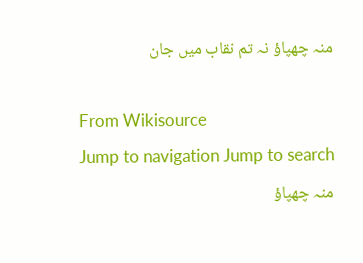منہ چھپاؤ نہ تم نقاب میں جان

From Wikisource
Jump to navigation Jump to search
منہ چھپاؤ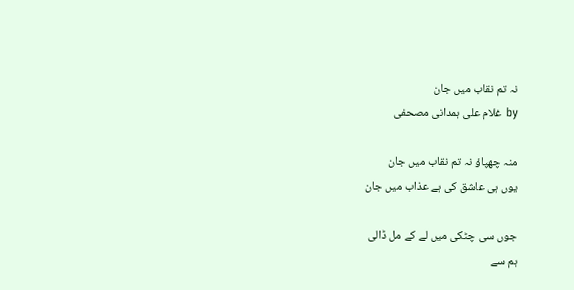نہ تم نقاب میں جان
by غلام علی ہمدانی مصحفی

منہ چھپاؤ نہ تم نقاب میں جان
یوں ہی عاشق کی ہے عذاب میں جان

جوں سی چٹکی میں لے کے مل ڈالی
ہم سے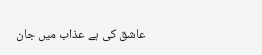عاشق کی ہے عذاب میں جان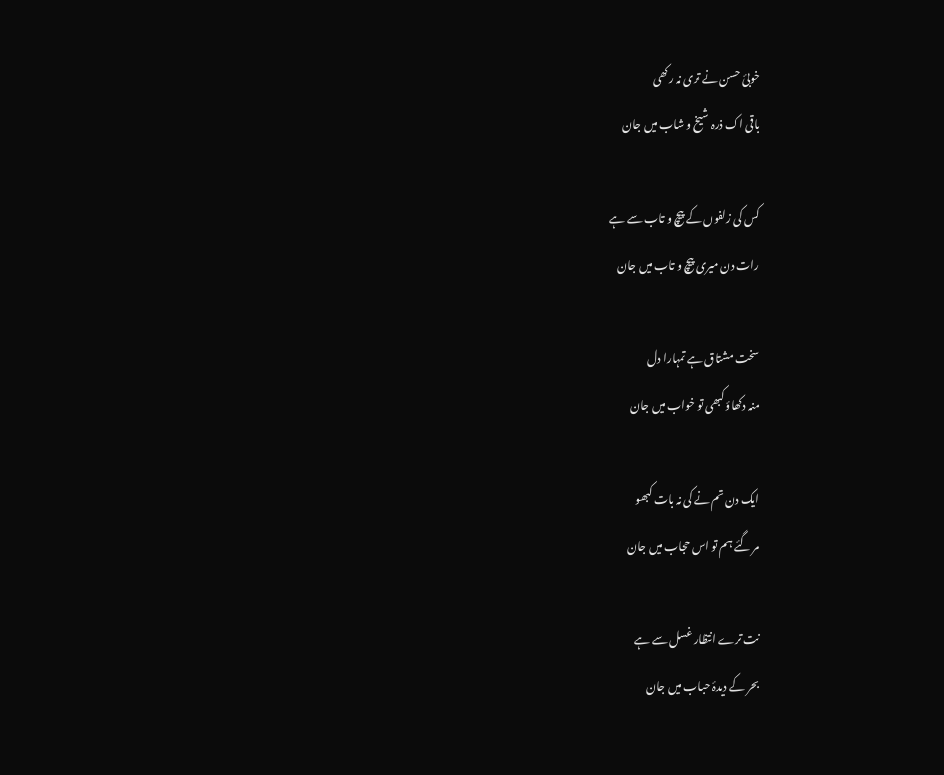خوبیٔ حسن نے تری نہ رکھی
باقی اک ذرہ شیخ و شاب میں جان

کس کی زلفوں کے پیچ و تاب سے ہے
رات دن میری پیچ و تاب میں جان

سخت مشتاق ہے تمہارا دل
منہ دکھاؤ کبھی تو خواب میں جان

ایک دن تم نے کی نہ بات کبھو
مر گئے ہم تو اس حجاب میں جان

نت ترے انتظار غسل سے ہے
بحر کے دیدۂ حباب میں جان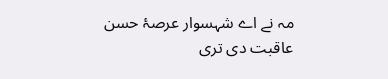مہ نے اے شہسوار عرصۂ حسن
عاقبت دی تری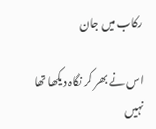رکاب میں جان

اس نے بھر کر نگاہ دیکھا تھا
نہیں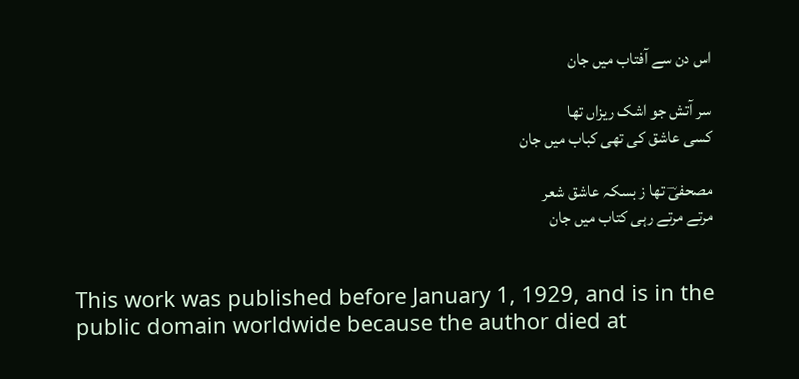اس دن سے آفتاب میں جان

سر آتش جو اشک ریزاں تھا
کسی عاشق کی تھی کباب میں جان

مصحفیؔ تھا ز بسکہ عاشق شعر
مرتے مرتے رہی کتاب میں جان


This work was published before January 1, 1929, and is in the public domain worldwide because the author died at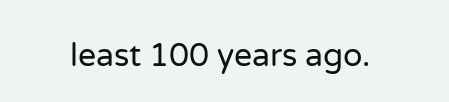least 100 years ago.